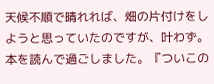天候不順で晴れれば、畑の片付けをしようと思っていたのですが、叶わず。本を読んで過ごしました。『ついこの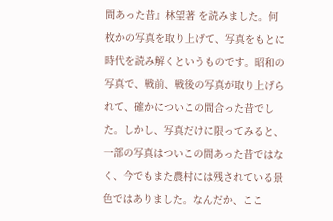間あった昔』林望著 を読みました。何枚かの写真を取り上げて、写真をもとに時代を読み解くというものです。昭和の写真で、戦前、戦後の写真が取り上げられて、確かについこの間合った昔でした。しかし、写真だけに限ってみると、一部の写真はついこの間あった昔ではなく、今でもまた農村には残されている景色ではありました。なんだか、ここ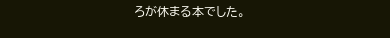ろが休まる本でした。